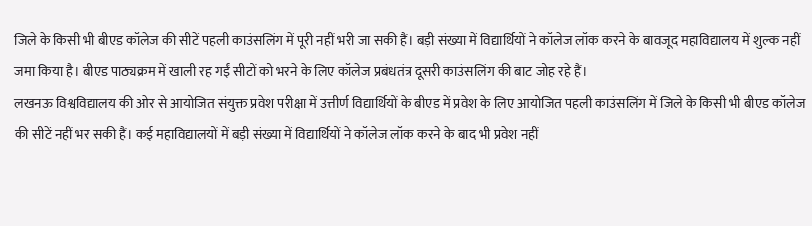जिले के किसी भी बीएड कॉलेज की सीटें पहली काउंसलिंग में पूरी नहीं भरी जा सकी हैं। बड़ी संख्या में विद्यार्थियों ने कॉलेज लॉक करने के बावजूद महाविद्यालय में शुल्क नहीं जमा किया है। बीएड पाठ्यक्रम में खाली रह गईं सीटों को भरने के लिए कॉलेज प्रबंधतंत्र दूसरी काउंसलिंग की बाट जोह रहे हैं।
लखनऊ विश्वविद्यालय की ओर से आयोजित संयुक्त प्रवेश परीक्षा में उत्तीर्ण विद्यार्थियों के बीएड में प्रवेश के लिए आयोजित पहली काउंसलिंग में जिले के किसी भी बीएड कॉलेज की सीटें नहीं भर सकी हैं। कई महाविद्यालयों में बड़ी संख्या में विद्यार्थियों ने कॉलेज लॉक करने के बाद भी प्रवेश नहीं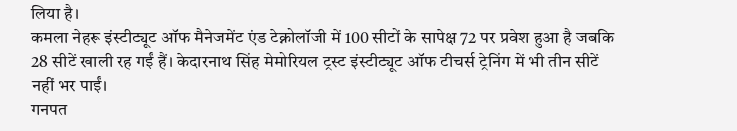लिया है।
कमला नेहरू इंस्टीट्यूट ऑफ मैनेजमेंट एंड टेक्नोलॉजी में 100 सीटों के सापेक्ष 72 पर प्रवेश हुआ है जबकि 28 सीटें खाली रह गईं हैं। केदारनाथ सिंह मेमोरियल ट्रस्ट इंस्टीट्यूट ऑफ टीचर्स ट्रेनिंग में भी तीन सीटें नहीं भर पाईं।
गनपत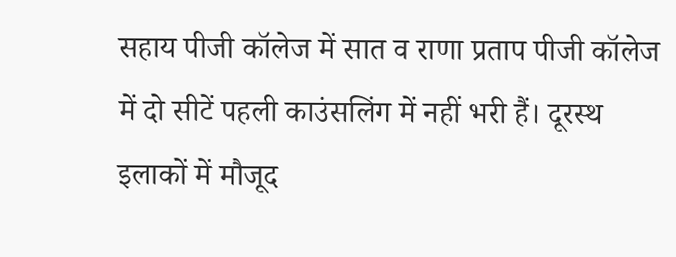सहाय पीजी कॉलेज में सात व राणा प्रताप पीजी कॉलेज में दो सीटें पहली काउंसलिंग में नहीं भरी हैं। दूरस्थ इलाकों में मौजूद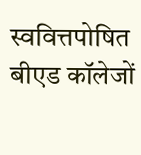स्ववित्तपोषित बीएड कॉलेजों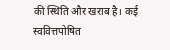की स्थिति और खराब है। कई स्ववित्तपोषित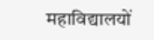महाविद्यालयों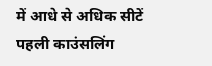में आधे से अधिक सीटें पहली काउंसलिंग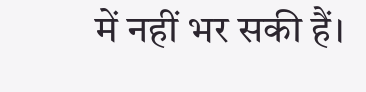में नहीं भर सकी हैं।